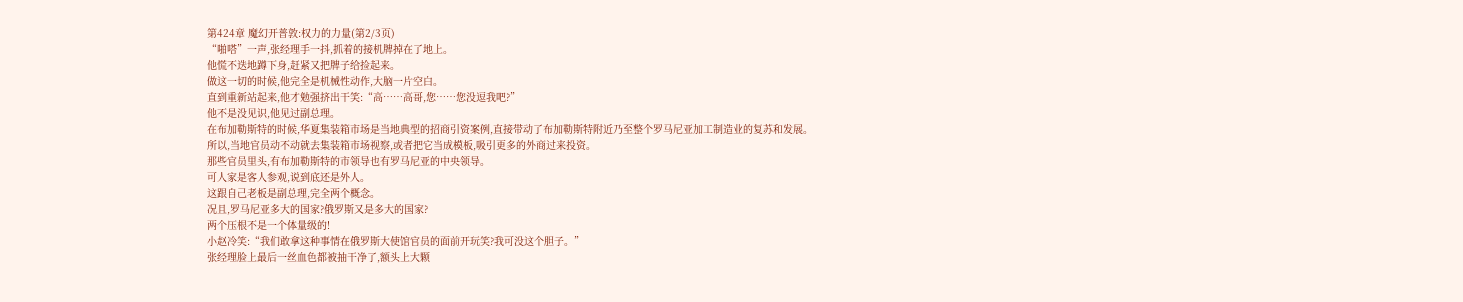第424章 魔幻开普敦:权力的力量(第2/3页)
“啪嗒”一声,张经理手一抖,抓着的接机牌掉在了地上。
他慌不迭地蹲下身,赶紧又把牌子给捡起来。
做这一切的时候,他完全是机械性动作,大脑一片空白。
直到重新站起来,他才勉强挤出干笑:“高……高哥,您……您没逗我吧?”
他不是没见识,他见过副总理。
在布加勒斯特的时候,华夏集装箱市场是当地典型的招商引资案例,直接带动了布加勒斯特附近乃至整个罗马尼亚加工制造业的复苏和发展。
所以,当地官员动不动就去集装箱市场视察,或者把它当成模板,吸引更多的外商过来投资。
那些官员里头,有布加勒斯特的市领导也有罗马尼亚的中央领导。
可人家是客人参观,说到底还是外人。
这跟自己老板是副总理,完全两个概念。
况且,罗马尼亚多大的国家?俄罗斯又是多大的国家?
两个压根不是一个体量级的!
小赵冷笑:“我们敢拿这种事情在俄罗斯大使馆官员的面前开玩笑?我可没这个胆子。”
张经理脸上最后一丝血色都被抽干净了,额头上大颗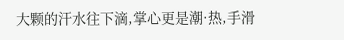大颗的汗水往下滴,掌心更是潮·热,手滑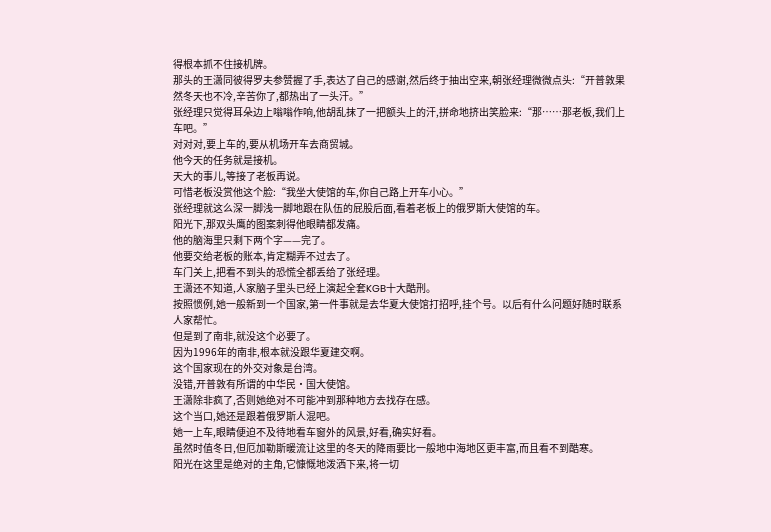得根本抓不住接机牌。
那头的王潇同彼得罗夫参赞握了手,表达了自己的感谢,然后终于抽出空来,朝张经理微微点头:“开普敦果然冬天也不冷,辛苦你了,都热出了一头汗。”
张经理只觉得耳朵边上嗡嗡作响,他胡乱抹了一把额头上的汗,拼命地挤出笑脸来:“那……那老板,我们上车吧。”
对对对,要上车的,要从机场开车去商贸城。
他今天的任务就是接机。
天大的事儿,等接了老板再说。
可惜老板没赏他这个脸:“我坐大使馆的车,你自己路上开车小心。”
张经理就这么深一脚浅一脚地跟在队伍的屁股后面,看着老板上的俄罗斯大使馆的车。
阳光下,那双头鹰的图案刺得他眼睛都发痛。
他的脑海里只剩下两个字——完了。
他要交给老板的账本,肯定糊弄不过去了。
车门关上,把看不到头的恐慌全都丢给了张经理。
王潇还不知道,人家脑子里头已经上演起全套KGB十大酷刑。
按照惯例,她一般新到一个国家,第一件事就是去华夏大使馆打招呼,挂个号。以后有什么问题好随时联系人家帮忙。
但是到了南非,就没这个必要了。
因为1996年的南非,根本就没跟华夏建交啊。
这个国家现在的外交对象是台湾。
没错,开普敦有所谓的中华民·国大使馆。
王潇除非疯了,否则她绝对不可能冲到那种地方去找存在感。
这个当口,她还是跟着俄罗斯人混吧。
她一上车,眼睛便迫不及待地看车窗外的风景,好看,确实好看。
虽然时值冬日,但厄加勒斯暖流让这里的冬天的降雨要比一般地中海地区更丰富,而且看不到酷寒。
阳光在这里是绝对的主角,它慷慨地泼洒下来,将一切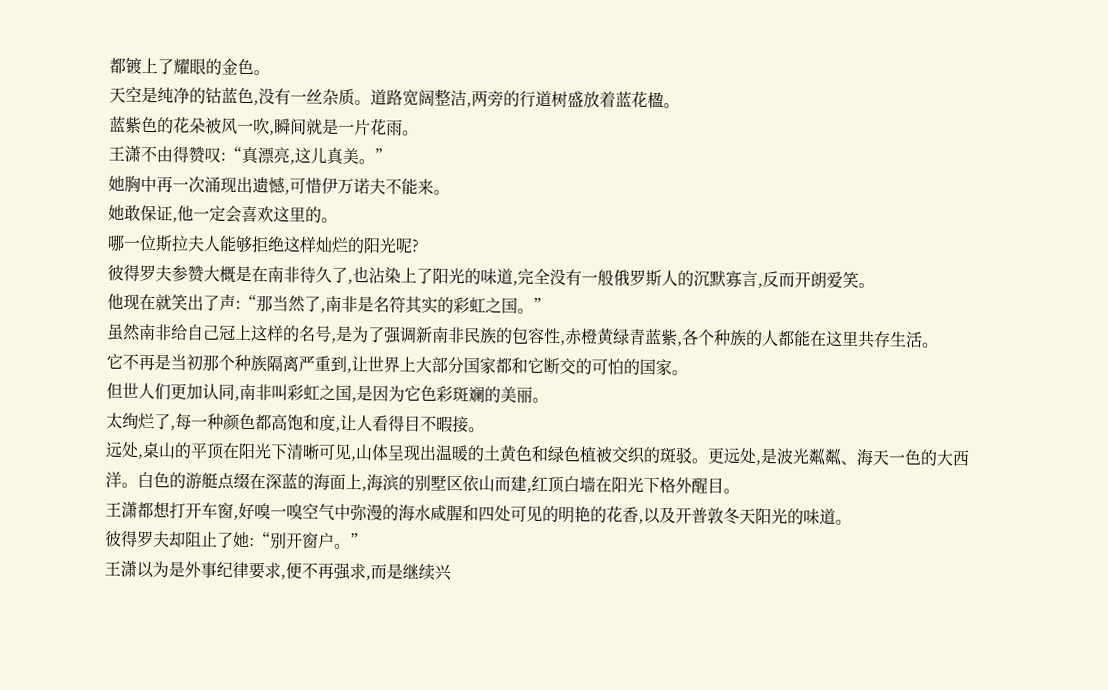都镀上了耀眼的金色。
天空是纯净的钴蓝色,没有一丝杂质。道路宽阔整洁,两旁的行道树盛放着蓝花楹。
蓝紫色的花朵被风一吹,瞬间就是一片花雨。
王潇不由得赞叹:“真漂亮,这儿真美。”
她胸中再一次涌现出遗憾,可惜伊万诺夫不能来。
她敢保证,他一定会喜欢这里的。
哪一位斯拉夫人能够拒绝这样灿烂的阳光呢?
彼得罗夫参赞大概是在南非待久了,也沾染上了阳光的味道,完全没有一般俄罗斯人的沉默寡言,反而开朗爱笑。
他现在就笑出了声:“那当然了,南非是名符其实的彩虹之国。”
虽然南非给自己冠上这样的名号,是为了强调新南非民族的包容性,赤橙黄绿青蓝紫,各个种族的人都能在这里共存生活。
它不再是当初那个种族隔离严重到,让世界上大部分国家都和它断交的可怕的国家。
但世人们更加认同,南非叫彩虹之国,是因为它色彩斑斓的美丽。
太绚烂了,每一种颜色都高饱和度,让人看得目不暇接。
远处,桌山的平顶在阳光下清晰可见,山体呈现出温暖的土黄色和绿色植被交织的斑驳。更远处,是波光粼粼、海天一色的大西洋。白色的游艇点缀在深蓝的海面上,海滨的别墅区依山而建,红顶白墙在阳光下格外醒目。
王潇都想打开车窗,好嗅一嗅空气中弥漫的海水咸腥和四处可见的明艳的花香,以及开普敦冬天阳光的味道。
彼得罗夫却阻止了她:“别开窗户。”
王潇以为是外事纪律要求,便不再强求,而是继续兴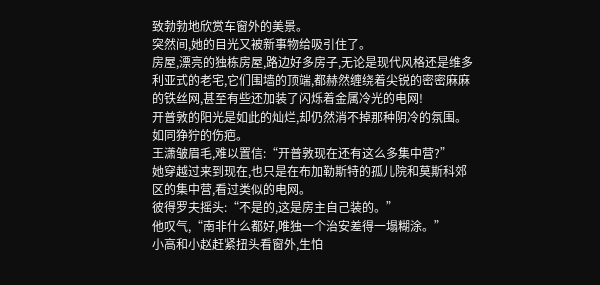致勃勃地欣赏车窗外的美景。
突然间,她的目光又被新事物给吸引住了。
房屋,漂亮的独栋房屋,路边好多房子,无论是现代风格还是维多利亚式的老宅,它们围墙的顶端,都赫然缠绕着尖锐的密密麻麻的铁丝网,甚至有些还加装了闪烁着金属冷光的电网!
开普敦的阳光是如此的灿烂,却仍然消不掉那种阴冷的氛围。
如同狰狞的伤疤。
王潇皱眉毛,难以置信:“开普敦现在还有这么多集中营?”
她穿越过来到现在,也只是在布加勒斯特的孤儿院和莫斯科郊区的集中营,看过类似的电网。
彼得罗夫摇头:“不是的,这是房主自己装的。”
他叹气,“南非什么都好,唯独一个治安差得一塌糊涂。”
小高和小赵赶紧扭头看窗外,生怕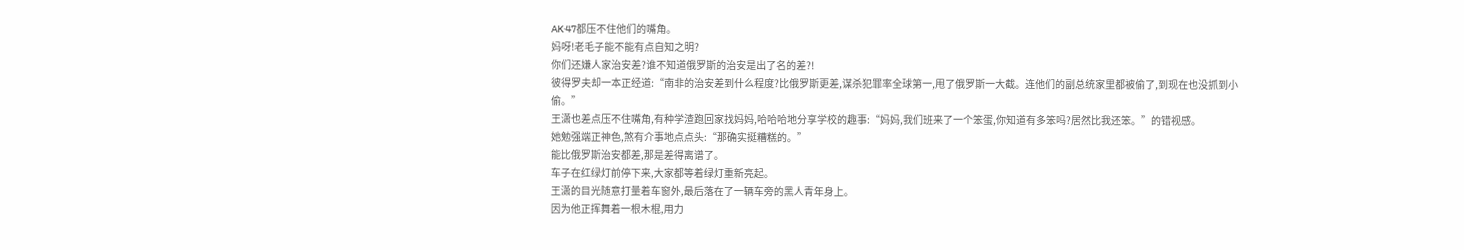AK·47都压不住他们的嘴角。
妈呀!老毛子能不能有点自知之明?
你们还嫌人家治安差?谁不知道俄罗斯的治安是出了名的差?!
彼得罗夫却一本正经道:“南非的治安差到什么程度?比俄罗斯更差,谋杀犯罪率全球第一,甩了俄罗斯一大截。连他们的副总统家里都被偷了,到现在也没抓到小偷。”
王潇也差点压不住嘴角,有种学渣跑回家找妈妈,哈哈哈地分享学校的趣事:“妈妈,我们班来了一个笨蛋,你知道有多笨吗?居然比我还笨。”的错视感。
她勉强端正神色,煞有介事地点点头:“那确实挺糟糕的。”
能比俄罗斯治安都差,那是差得离谱了。
车子在红绿灯前停下来,大家都等着绿灯重新亮起。
王潇的目光随意打量着车窗外,最后落在了一辆车旁的黑人青年身上。
因为他正挥舞着一根木棍,用力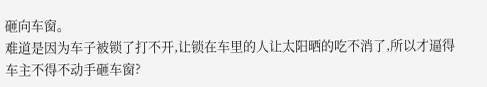砸向车窗。
难道是因为车子被锁了打不开,让锁在车里的人让太阳晒的吃不消了,所以才逼得车主不得不动手砸车窗?